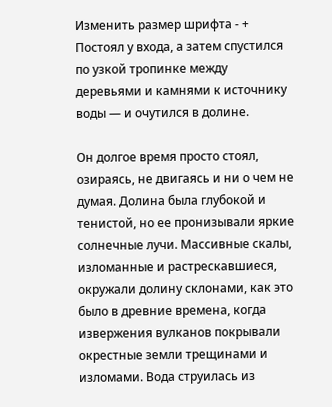Изменить размер шрифта - +
Постоял у входа, а затем спустился по узкой тропинке между деревьями и камнями к источнику воды — и очутился в долине.

Он долгое время просто стоял, озираясь, не двигаясь и ни о чем не думая. Долина была глубокой и тенистой, но ее пронизывали яркие солнечные лучи. Массивные скалы, изломанные и растрескавшиеся, окружали долину склонами, как это было в древние времена, когда извержения вулканов покрывали окрестные земли трещинами и изломами. Вода струилась из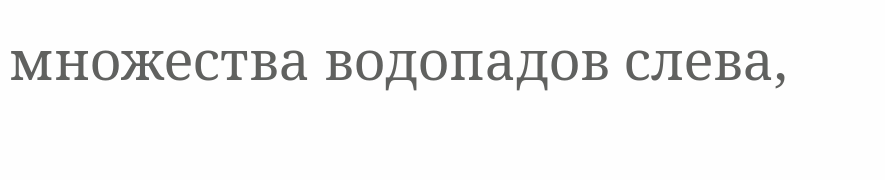множества водопадов слева,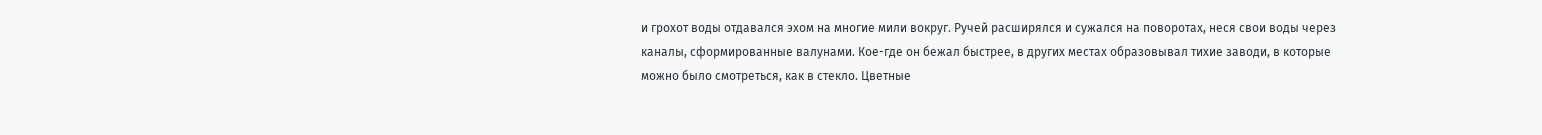и грохот воды отдавался эхом на многие мили вокруг. Ручей расширялся и сужался на поворотах, неся свои воды через каналы, сформированные валунами. Кое-где он бежал быстрее, в других местах образовывал тихие заводи, в которые можно было смотреться, как в стекло. Цветные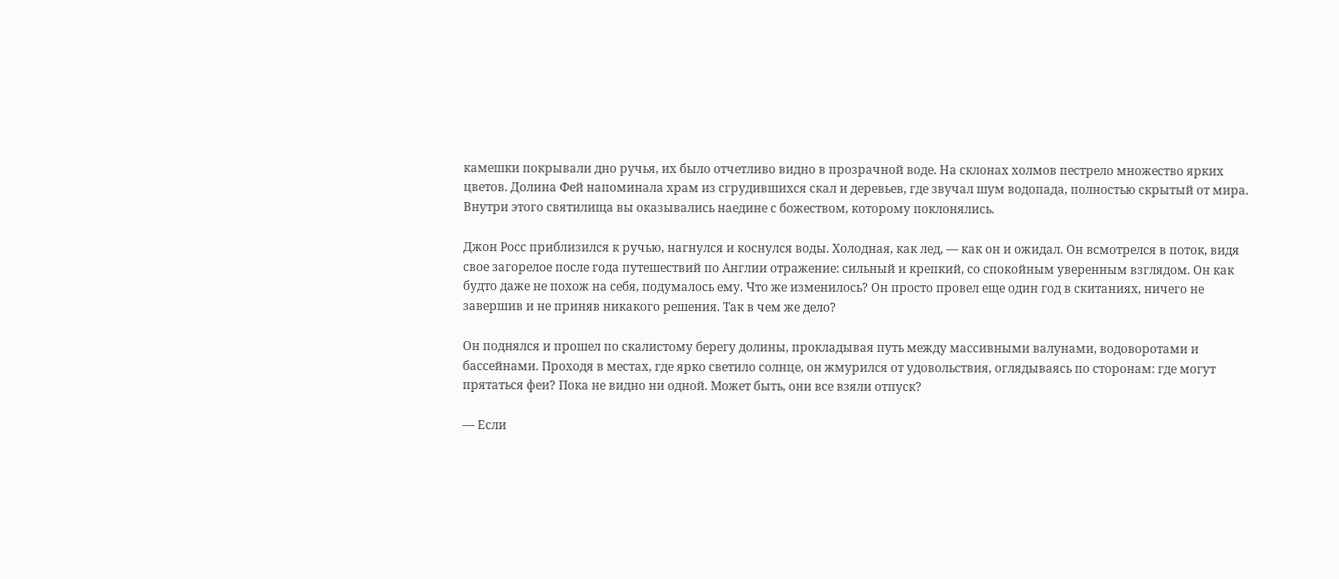камешки покрывали дно ручья, их было отчетливо видно в прозрачной воде. На склонах холмов пестрело множество ярких цветов. Долина Фей напоминала храм из сгрудившихся скал и деревьев, где звучал шум водопада, полностью скрытый от мира. Внутри этого святилища вы оказывались наедине с божеством, которому поклонялись.

Джон Росс приблизился к ручью, нагнулся и коснулся воды. Холодная, как лед, — как он и ожидал. Он всмотрелся в поток, видя свое загорелое после года путешествий по Англии отражение: сильный и крепкий, со спокойным уверенным взглядом. Он как будто даже не похож на себя, подумалось ему. Что же изменилось? Он просто провел еще один год в скитаниях, ничего не завершив и не приняв никакого решения. Так в чем же дело?

Он поднялся и прошел по скалистому берегу долины, прокладывая путь между массивными валунами, водоворотами и бассейнами. Проходя в местах, где ярко светило солнце, он жмурился от удовольствия, оглядываясь по сторонам: где могут прятаться феи? Пока не видно ни одной. Может быть, они все взяли отпуск?

— Если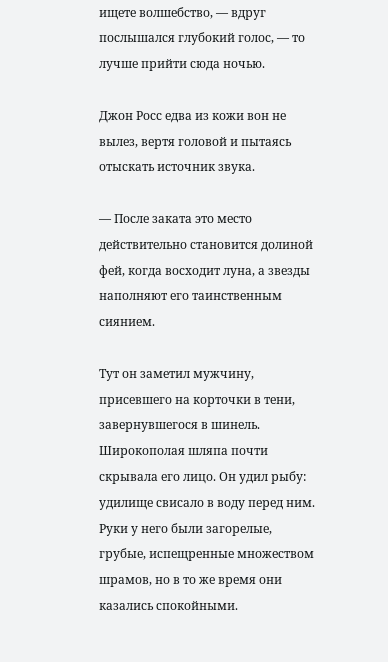ищете волшебство, — вдруг послышался глубокий голос, — то лучше прийти сюда ночью.

Джон Росс едва из кожи вон не вылез, вертя головой и пытаясь отыскать источник звука.

— После заката это место действительно становится долиной фей, когда восходит луна, а звезды наполняют его таинственным сиянием.

Тут он заметил мужчину, присевшего на корточки в тени, завернувшегося в шинель. Широкополая шляпа почти скрывала его лицо. Он удил рыбу: удилище свисало в воду перед ним. Руки у него были загорелые, грубые, испещренные множеством шрамов, но в то же время они казались спокойными.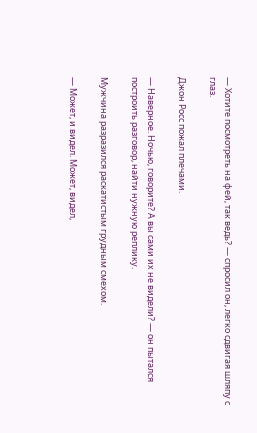— Хотите посмотреть на фей, так ведь? — спросил он, легко сдвигая шляпу с глаз.

Джон Росс пожал плечами.

— Наверное. Ночью, говорите? А вы сами их не видели? — он пытался построить разговор, найти нужную реплику.

Мужчина разразился раскатистым грудным смехом.

— Может, и видел. Может, видел,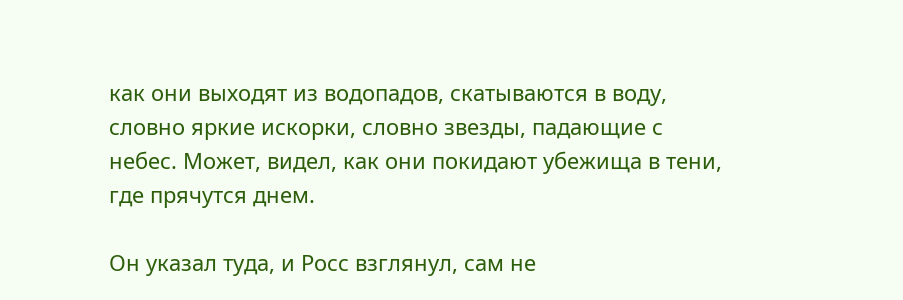как они выходят из водопадов, скатываются в воду, словно яркие искорки, словно звезды, падающие с небес. Может, видел, как они покидают убежища в тени, где прячутся днем.

Он указал туда, и Росс взглянул, сам не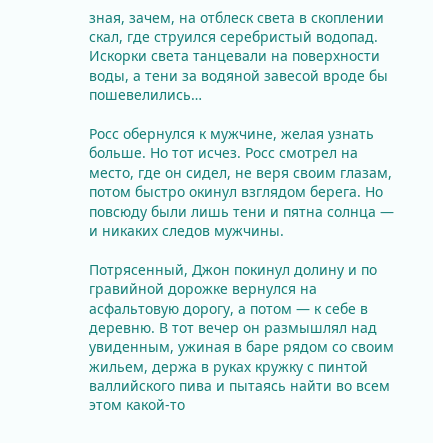зная, зачем, на отблеск света в скоплении скал, где струился серебристый водопад. Искорки света танцевали на поверхности воды, а тени за водяной завесой вроде бы пошевелились…

Росс обернулся к мужчине, желая узнать больше. Но тот исчез. Росс смотрел на место, где он сидел, не веря своим глазам, потом быстро окинул взглядом берега. Но повсюду были лишь тени и пятна солнца — и никаких следов мужчины.

Потрясенный, Джон покинул долину и по гравийной дорожке вернулся на асфальтовую дорогу, а потом — к себе в деревню. В тот вечер он размышлял над увиденным, ужиная в баре рядом со своим жильем, держа в руках кружку с пинтой валлийского пива и пытаясь найти во всем этом какой-то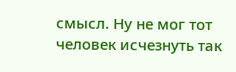смысл. Ну не мог тот человек исчезнуть так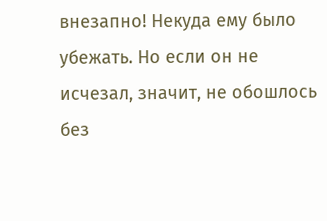внезапно! Некуда ему было убежать. Но если он не исчезал, значит, не обошлось без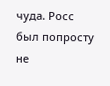чуда. Росс был попросту не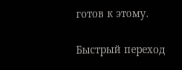готов к этому.

Быстрый переход